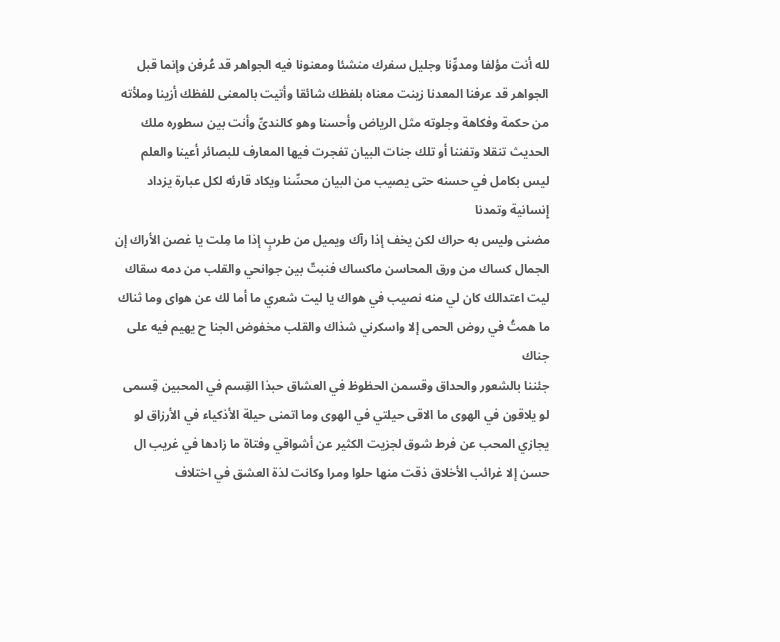لله أنت مؤلفا ومدوِّنا وجليل سفرك منشئا ومعنونا فيه الجواهر قد عُرفن وإنما قبل الجواهر قد عرفنا المعدنا زينت معناه بلفظك شائقا وأتيت بالمعنى للفظك أزينا وملأته من حكمة وفكاهة وجلوته مثل الرياض وأحسنا وهو كالندىِّ وأنت بين سطوره ملك الحديث تنقلا وتفننا أو تلك جنات البيان تفجرت فيها المعارف للبصائر أعينا والعلم ليس بكامل في حسنه حتى يصيب من البيان محسِّنا ويكاد قارئه لكل عبارة يزداد إِنسانية وتمدنا
مضنى وليس به حراك لكن يخف إذا رآك ويميل من طربٍ إذا ما مِلت يا غصن الأراك إن الجمال كساك من ورق المحاسن ماكساك فنبتّ بين جوانحي والقلب من دمه سقاك ليت اعتدالك كان لي منه نصيب في هواك يا ليت شعري ما أما لك عن هواى وما ثناك ما همتُ في روض الحمى إلا واسكرني شذاك والقلب مخفوض الجنا ح يهيم فيه على جناك
جئننا بالشعور والحداق وقسمن الحظوظ في العشاق حبذا القِسم في المحبين قِسمى لو يلاقون في الهوى ما الاقى حيلتي في الهوى وما اتمنى حيلة الأذكياء في الأرزاق لو يجازي المحب عن فرط شوق لجزيت الكثير عن أشواقي وفتاة ما زادها في غريب ال حسن إلا غرائب الأخلاق ذقت منها حلوا ومرا وكانت لذة العشق في اختلاف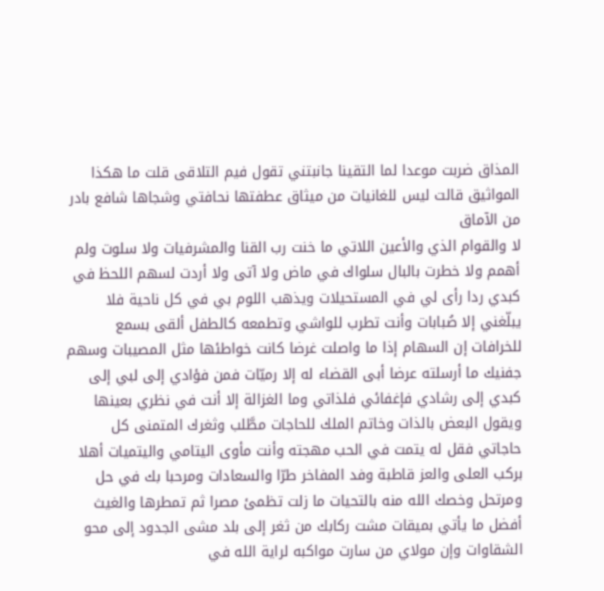المذاق ضربت موعدا لما التقينا جانبتني تقول فيم التلاقى قلت ما هكذا المواثيق قالت ليس للغانيات من ميثاق عطفتها نحافتي وشجاها شافع بادر من الآماق
لا والقوام الذي والأعين اللاتي ما خنت رب القنا والمشرفيات ولا سلوت ولم أهمم ولا خطرت بالبال سلواك في ماض ولا آتى ولا أردت لسهم اللحظ في كبدي ردا رأى لي في المستحيلات ويذهب اللوم بي في كل ناحية فلا يبلّغني إلا صُبابات وأنت تطرب للواشي وتطمعه كالطفل ألقى بسمع للخرافات إن السهام إذا ما واصلت غرضا كانت خواطئها مثل المصيبات وسهم جفنيك ما أرسلته عرضا أبى القضاء له إلا رميّات فمن فؤادي إلى لبي إلى كبدي إلى رشادي فإغفائي فلذاتي وما الغزالة إلا أنت في نظري بعينها ويقول البعض بالذات وخاتم الملك للحاجات مطَّلب وثغرك المتمنى كل حاجاتي فقل له يتمت في الحب مهجته وأنت مأوى اليتامي واليتميات أهلا بركب العلى والعز قاطبة وفد المفاخر طرّا والسعادات ومرحبا بك في حل ومرتحل وخصك الله منه بالتحيات ما زلت تظمئ مصرا ثم تمطرها والغيث أفضل ما يأتي بميقات مشت ركابك من ثغر إلى بلد مشى الجدود إلى محو الشقاوات وإن مولاي من سارت مواكبه لراية الله في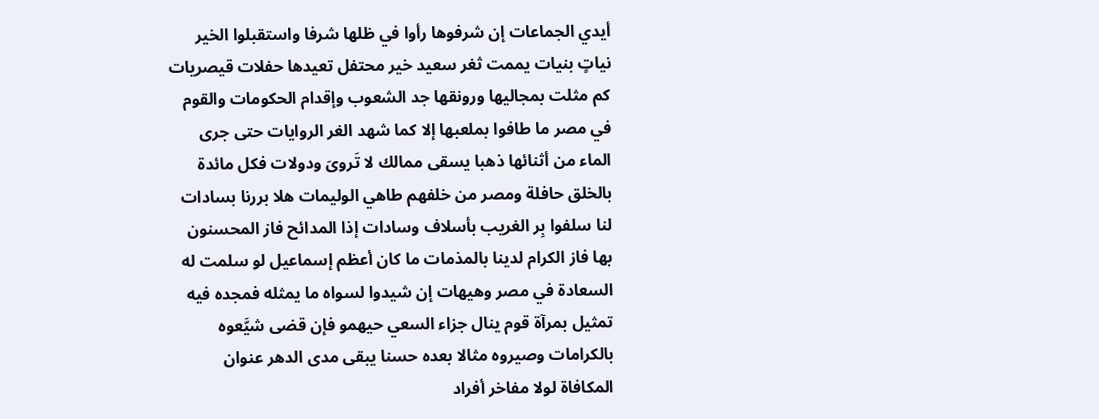أيدي الجماعات إن شرفوها رأوا في ظلها شرفا واستقبلوا الخير نياتٍ بنيات يممت ثغر سعيد خير محتفل تعيدها حفلات قيصريات كم مثلت بمجاليها ورونقها جد الشعوب وإقدام الحكومات والقوم في مصر ما طافوا بملعبها إلا كما شهد الغر الروايات حتى جرى الماء من أثنائها ذهبا يسقى ممالك لا تَروىَ ودولات فكل مائدة بالخلق حافلة ومصر من خلفهم طاهي الوليمات هلا بررنا بسادات لنا سلفوا بِر الغريب بأسلاف وسادات إذا المدائح فاز المحسنون بها فاز الكرام لدينا بالمذمات ما كان أعظم إسماعيل لو سلمت له السعادة في مصر وهيهات إن شيدوا لسواه ما يمثله فمجده فيه تمثيل بمرآة قوم ينال جزاء السعي حيهمو فإن قضى شيَّعوه بالكرامات وصيروه مثالا بعده حسنا يبقى مدى الدهر عنوان المكافاة لولا مفاخر أفراد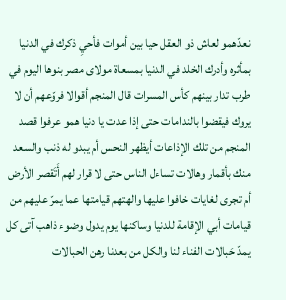نعدّهمو لعاش ذو العقل حيا بين أموات فأحيِ ذكرك في الدنيا بمأثره وأدرك الخلد في الدنيا بمسعاة مولاى مصر بنوها اليوم في طرب تدار بينهم كأس المسرات قال المنجم أقوالا فروّعهم أن لا يروك فيقضوا بالندامات حتى إذا عدت يا دنيا همو عرفوا قصد المنجم من تلك الإذاعات أيظهر النحس أم يبدو له ذنب والسعد منك بأقمار وهالات تساءل الناس حتى لا قرار لهم أَتَقصر الأرض أم تجرى لغايات خافوا عليها والهتهم قيامتها عما يمرّ عليهم من قيامات أبي الإقامة للدنيا وساكنها يوم يدول وضوء ذاهب آتى كل يمدّ حَبالات الفناء لنا والكل من بعدنا رهن الحبالات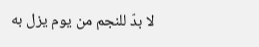لا بدّ للنجم من يوم يزل به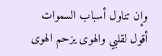وإن تناول أسباب السموات
أقول لقلبي والهوى يزحم الهوى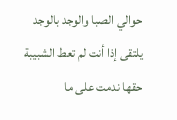حوالي الصبا والوجد بالوجد يلتقى إذا أنت لم تعط الشبيبة حقها ندمت على ما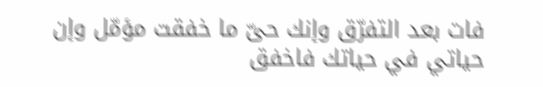فات بعد التفرّق وإنك حىّ ما خفقت مؤمّل وإن حياتي في حياتك فاخفق